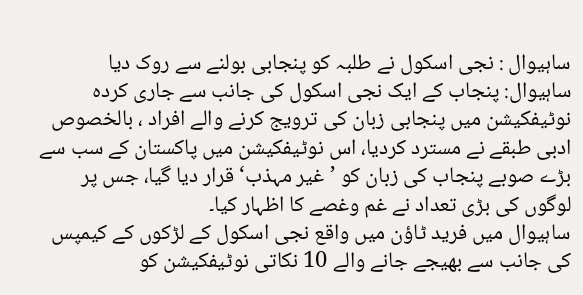ساہیوال : نجی اسکول نے طلبہ کو پنجابی بولنے سے روک دیا
ساہیوال: پنجاب کے ایک نجی اسکول کی جانب سے جاری کردہ نوٹیفکیشن میں پنجابی زبان کی ترویج کرنے والے افراد ، بالخصوص ادبی طبقے نے مسترد کردیا، اس نوٹیفکیشن میں پاکستان کے سب سے بڑے صوبے پنجاب کی زبان کو ’غیر مہذب‘ قرار دیا گیا، جس پر لوگوں کی بڑی تعداد نے غم وغصے کا اظہار کیا۔
ساہیوال میں فرید ٹاؤن میں واقع نجی اسکول کے لڑکوں کے کیمپس کی جانب سے بھیجے جانے والے 10 نکاتی نوٹیفکیشن کو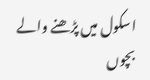اسکول میں پڑھنے والے بچوں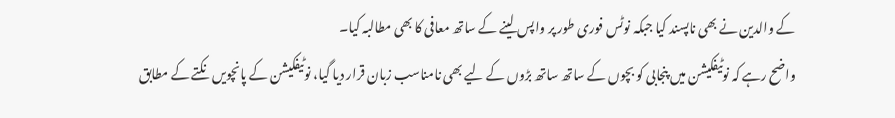کے والدین نے بھی ناپسند کیا جبکہ نوٹس فوری طور پر واپس لینے کے ساتھ معافی کا بھی مطالبہ کیا۔
واضح رہے کہ نوٹیفکیشن میں پنجابی کو بچوں کے ساتھ ساتھ بڑوں کے لیے بھی نامناسب زبان قرار دیا گیا، نوٹیفکیشن کے پانچویں نکتے کے مطابق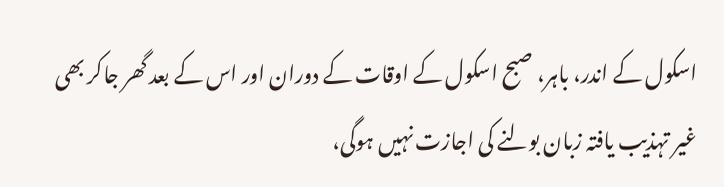اسکول کے اندر، باہر، صبح اسکول کے اوقات کے دوران اور اس کے بعد گھر جاکر بھی غیر تہذیب یافتہ زبان بولنے کی اجازت نہیں ہوگی،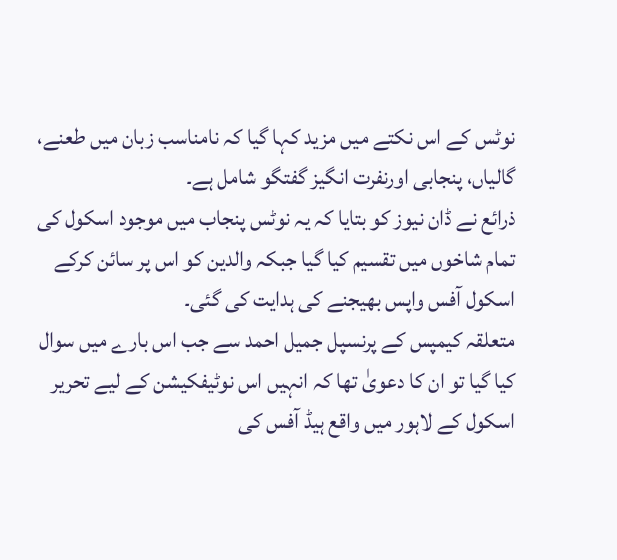نوٹس کے اس نکتے میں مزید کہا گیا کہ نامناسب زبان میں طعنے، گالیاں، پنجابی اورنفرت انگیز گفتگو شامل ہے۔
ذرائع نے ڈان نیوز کو بتایا کہ یہ نوٹس پنجاب میں موجود اسکول کی تمام شاخوں میں تقسیم کیا گیا جبکہ والدین کو اس پر سائن کرکے اسکول آفس واپس بھیجنے کی ہدایت کی گئی۔
متعلقہ کیمپس کے پرنسپل جمیل احمد سے جب اس بارے میں سوال کیا گیا تو ان کا دعویٰ تھا کہ انہیں اس نوٹیفکیشن کے لیے تحریر اسکول کے لاہور میں واقع ہیڈ آفس کی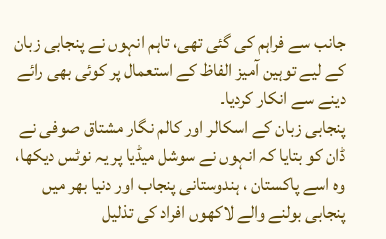جانب سے فراہم کی گئی تھی، تاہم انہوں نے پنجابی زبان کے لیے توہین آمیز الفاظ کے استعمال پر کوئی بھی رائے دینے سے انکار کردیا۔
پنجابی زبان کے اسکالر اور کالم نگار مشتاق صوفی نے ڈان کو بتایا کہ انہوں نے سوشل میڈیا پر یہ نوٹس دیکھا، وہ اسے پاکستان ، ہندوستانی پنجاب اور دنیا بھر میں پنجابی بولنے والے لاکھوں افراد کی تذلیل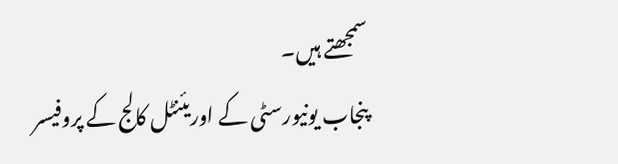سمجھتے ہیں۔
پنجاب یونیورسٹی کے اوریئنٹل کالج کے پروفیسر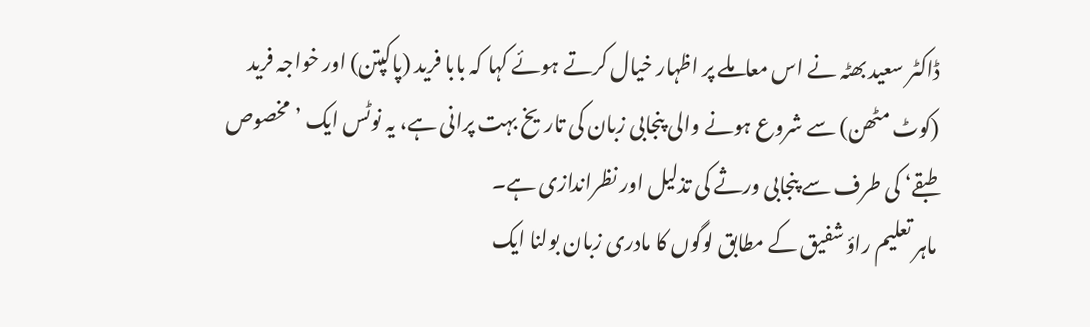ڈاکٹر سعید بھٹہ نے اس معاملے پر اظہار خیال کرتے ہوئے کہا کہ بابا فرید (پاکپتن) اور خواجہ فرید (کوٹ مٹھن) سے شروع ہونے والی پنجابی زبان کی تاریخ بہت پرانی ہے، یہ نوٹس ایک ’مخصوص طبقے‘ کی طرف سے پنجابی ورثے کی تذلیل اور نظراندازی ہے۔
ماہر تعلیم راؤ شفیق کے مطابق لوگوں کا مادری زبان بولنا ایک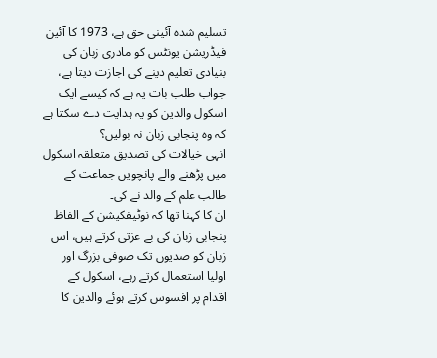تسلیم شدہ آئینی حق ہے، 1973 کا آئین فیڈریشن یونٹس کو مادری زبان کی بنیادی تعلیم دینے کی اجازت دیتا ہے، جواب طلب بات یہ ہے کہ کیسے ایک اسکول والدین کو یہ ہدایت دے سکتا ہے کہ وہ پنجابی زبان نہ بولیں؟
انہی خیالات کی تصدیق متعلقہ اسکول میں پڑھنے والے پانچویں جماعت کے طالب علم کے والد نے کی۔
ان کا کہنا تھا کہ نوٹیفکیشن کے الفاظ پنجابی زبان کی بے عزتی کرتے ہیں، اس زبان کو صدیوں تک صوفی بزرگ اور اولیا استعمال کرتے رہے، اسکول کے اقدام پر افسوس کرتے ہوئے والدین کا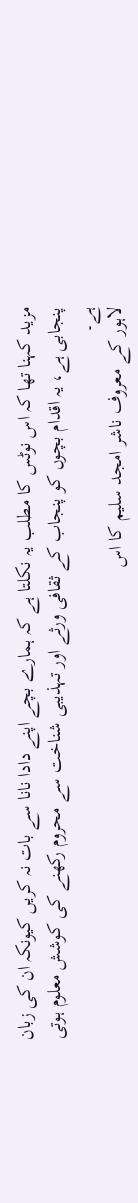مزید کہنا تھا کہ اس نوٹس کا مطلب یہ نکلتا ہے کہ ہمارے بچے اپنے دادا نانا سے بات نہ کریں کیونکہ ان کی زبان پنجابی ہے، یہ اقدام بچوں کو پنجاب کے ثقافی ورثے اور تہذیبی شناخت سے محروم رکھنے کی کوشش معلوم ہوتی ہے۔
لاہور کے معروف ناشر امجد سلیم کا اس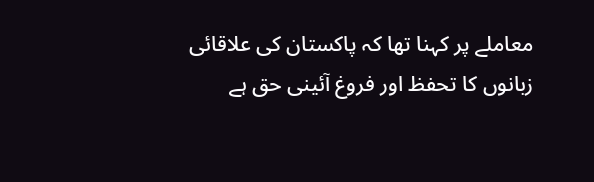معاملے پر کہنا تھا کہ پاکستان کی علاقائی زبانوں کا تحفظ اور فروغ آئینی حق ہے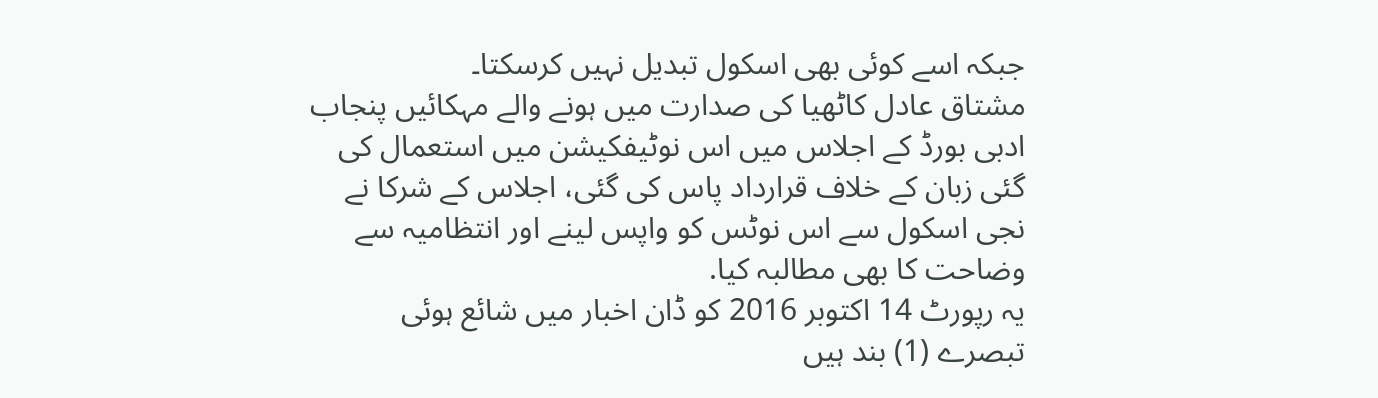جبکہ اسے کوئی بھی اسکول تبدیل نہیں کرسکتا۔
مشتاق عادل کاٹھیا کی صدارت میں ہونے والے مہکائیں پنجاب ادبی بورڈ کے اجلاس میں اس نوٹیفکیشن میں استعمال کی گئی زبان کے خلاف قرارداد پاس کی گئی، اجلاس کے شرکا نے نجی اسکول سے اس نوٹس کو واپس لینے اور انتظامیہ سے وضاحت کا بھی مطالبہ کیا.
یہ رپورٹ 14 اکتوبر 2016 کو ڈان اخبار میں شائع ہوئی
تبصرے (1) بند ہیں